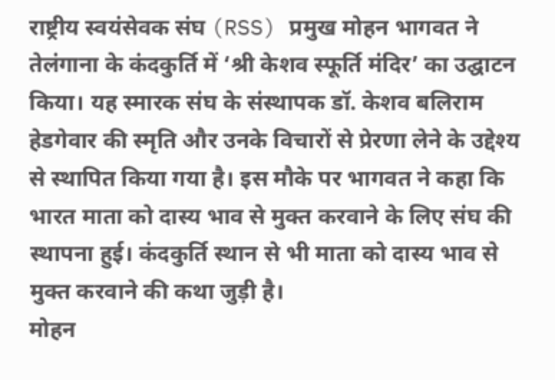राष्ट्रीय स्वयंसेवक संघ (RSS) प्रमुख मोहन भागवत ने तेलंगाना के कंदकुर्ति में ‘श्री केशव स्फूर्ति मंदिर’ का उद्घाटन किया। यह स्मारक संघ के संस्थापक डॉ. केशव बलिराम हेडगेवार की स्मृति और उनके विचारों से प्रेरणा लेने के उद्देश्य से स्थापित किया गया है। इस मौके पर भागवत ने कहा कि भारत माता को दास्य भाव से मुक्त करवाने के लिए संघ की स्थापना हुई। कंदकुर्ति स्थान से भी माता को दास्य भाव से मुक्त करवाने की कथा जुड़ी है।
मोहन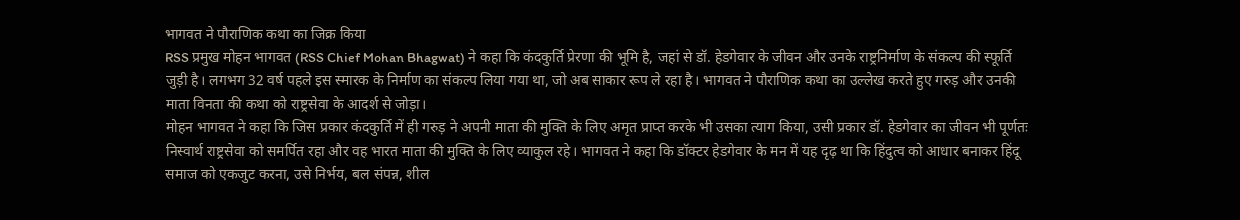भागवत ने पौराणिक कथा का जिक्र किया
RSS प्रमुख मोहन भागवत (RSS Chief Mohan Bhagwat) ने कहा कि कंदकुर्ति प्रेरणा की भूमि है, जहां से डॉ. हेडगेवार के जीवन और उनके राष्ट्रनिर्माण के संकल्प की स्फूर्ति जुड़ी है। लगभग 32 वर्ष पहले इस स्मारक के निर्माण का संकल्प लिया गया था, जो अब साकार रूप ले रहा है। भागवत ने पौराणिक कथा का उल्लेख करते हुए गरुड़ और उनकी माता विनता की कथा को राष्ट्रसेवा के आदर्श से जोड़ा।
मोहन भागवत ने कहा कि जिस प्रकार कंदकुर्ति में ही गरुड़ ने अपनी माता की मुक्ति के लिए अमृत प्राप्त करके भी उसका त्याग किया, उसी प्रकार डॉ. हेडगेवार का जीवन भी पूर्णतः निस्वार्थ राष्ट्रसेवा को समर्पित रहा और वह भारत माता की मुक्ति के लिए व्याकुल रहे। भागवत ने कहा कि डॉक्टर हेडगेवार के मन में यह दृढ़ था कि हिंदुत्व को आधार बनाकर हिंदू समाज को एकजुट करना, उसे निर्भय, बल संपन्न, शील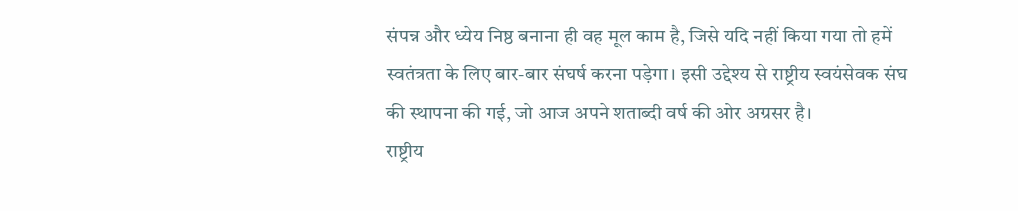संपन्न और ध्येय निष्ठ बनाना ही वह मूल काम है, जिसे यदि नहीं किया गया तो हमें स्वतंत्रता के लिए बार-बार संघर्ष करना पड़ेगा। इसी उद्देश्य से राष्ट्रीय स्वयंसेवक संघ की स्थापना की गई, जो आज अपने शताब्दी वर्ष की ओर अग्रसर है।
राष्ट्रीय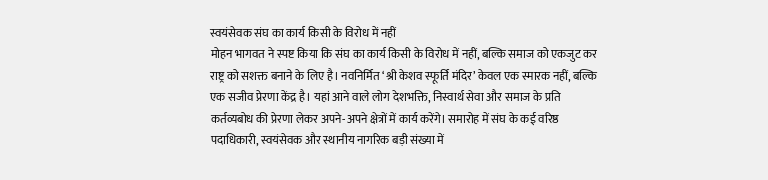स्वयंसेवक संघ का कार्य किसी के विरोध में नहीं
मोहन भागवत ने स्पष्ट किया कि संघ का कार्य किसी के विरोध में नहीं, बल्कि समाज को एकजुट कर राष्ट्र को सशक्त बनाने के लिए है। नवनिर्मित ‘श्री केशव स्फूर्ति मंदिर’ केवल एक स्मारक नहीं, बल्कि एक सजीव प्रेरणा केंद्र है। यहां आने वाले लोग देशभक्ति, निस्वार्थ सेवा और समाज के प्रति कर्तव्यबोध की प्रेरणा लेकर अपने-अपने क्षेत्रों में कार्य करेंगे। समारोह में संघ के कई वरिष्ठ पदाधिकारी, स्वयंसेवक और स्थानीय नागरिक बड़ी संख्या में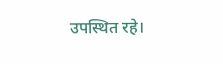उपस्थित रहे।